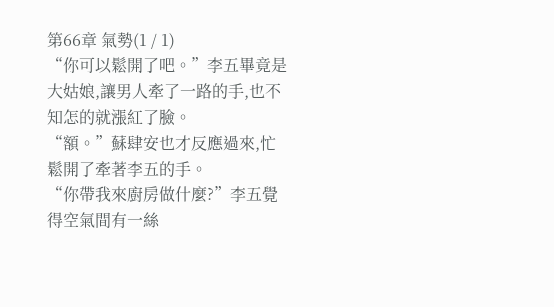第66章 氣勢(1 / 1)
“你可以鬆開了吧。”李五畢竟是大姑娘,讓男人牽了一路的手,也不知怎的就漲紅了臉。
“額。”蘇肆安也才反應過來,忙鬆開了牽著李五的手。
“你帶我來廚房做什麼?”李五覺得空氣間有一絲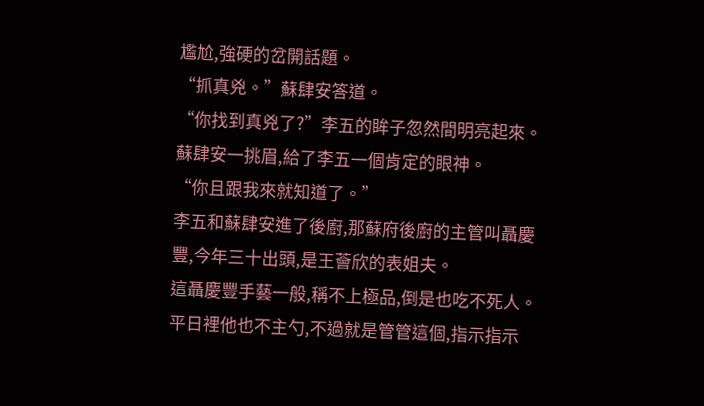尷尬,強硬的岔開話題。
“抓真兇。”蘇肆安答道。
“你找到真兇了?”李五的眸子忽然間明亮起來。
蘇肆安一挑眉,給了李五一個肯定的眼神。
“你且跟我來就知道了。”
李五和蘇肆安進了後廚,那蘇府後廚的主管叫聶慶豐,今年三十出頭,是王薈欣的表姐夫。
這聶慶豐手藝一般,稱不上極品,倒是也吃不死人。平日裡他也不主勺,不過就是管管這個,指示指示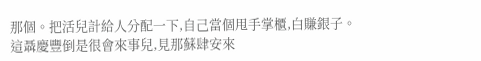那個。把活兒計給人分配一下,自己當個甩手掌櫃,白賺銀子。
這聶慶豐倒是很會來事兒,見那蘇肆安來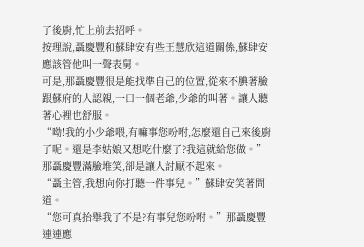了後廚,忙上前去招呼。
按理說,聶慶豐和蘇肆安有些王慧欣這道關係,蘇肆安應該管他叫一聲表舅。
可是,那聶慶豐很是能找準自己的位置,從來不腆著臉跟蘇府的人認親,一口一個老爺,少爺的叫著。讓人聽著心裡也舒服。
“呦!我的小少爺喂,有嘛事您吩咐,怎麼還自己來後廚了呢。還是李姑娘又想吃什麼了?我這就給您做。”
那聶慶豐滿臉堆笑,卻是讓人討厭不起來。
“聶主管,我想向你打聽一件事兒。”蘇肆安笑著問道。
“您可真抬舉我了不是?有事兒您吩咐。”那聶慶豐連連應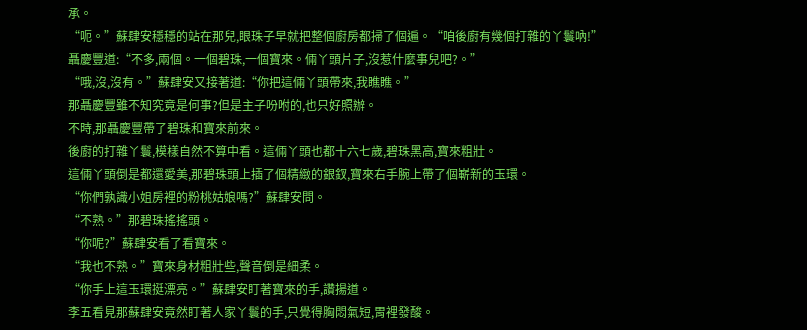承。
“呃。”蘇肆安穩穩的站在那兒,眼珠子早就把整個廚房都掃了個遍。“咱後廚有幾個打雜的丫鬟吶!”
聶慶豐道:“不多,兩個。一個碧珠,一個寶來。倆丫頭片子,沒惹什麼事兒吧?。”
“哦,沒,沒有。”蘇肆安又接著道:“你把這倆丫頭帶來,我瞧瞧。”
那聶慶豐雖不知究竟是何事?但是主子吩咐的,也只好照辦。
不時,那聶慶豐帶了碧珠和寶來前來。
後廚的打雜丫鬟,模樣自然不算中看。這倆丫頭也都十六七歲,碧珠黑高,寶來粗壯。
這倆丫頭倒是都還愛美,那碧珠頭上插了個精緻的銀釵,寶來右手腕上帶了個嶄新的玉環。
“你們孰識小姐房裡的粉桃姑娘嗎?”蘇肆安問。
“不熟。”那碧珠搖搖頭。
“你呢?”蘇肆安看了看寶來。
“我也不熟。”寶來身材粗壯些,聲音倒是細柔。
“你手上這玉環挺漂亮。”蘇肆安盯著寶來的手,讚揚道。
李五看見那蘇肆安竟然盯著人家丫鬟的手,只覺得胸悶氣短,胃裡發酸。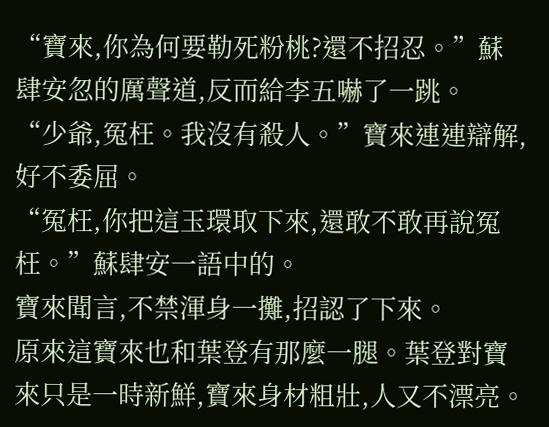“寶來,你為何要勒死粉桃?還不招忍。”蘇肆安忽的厲聲道,反而給李五嚇了一跳。
“少爺,冤枉。我沒有殺人。”寶來連連辯解,好不委屈。
“冤枉,你把這玉環取下來,還敢不敢再說冤枉。”蘇肆安一語中的。
寶來聞言,不禁渾身一攤,招認了下來。
原來這寶來也和葉登有那麼一腿。葉登對寶來只是一時新鮮,寶來身材粗壯,人又不漂亮。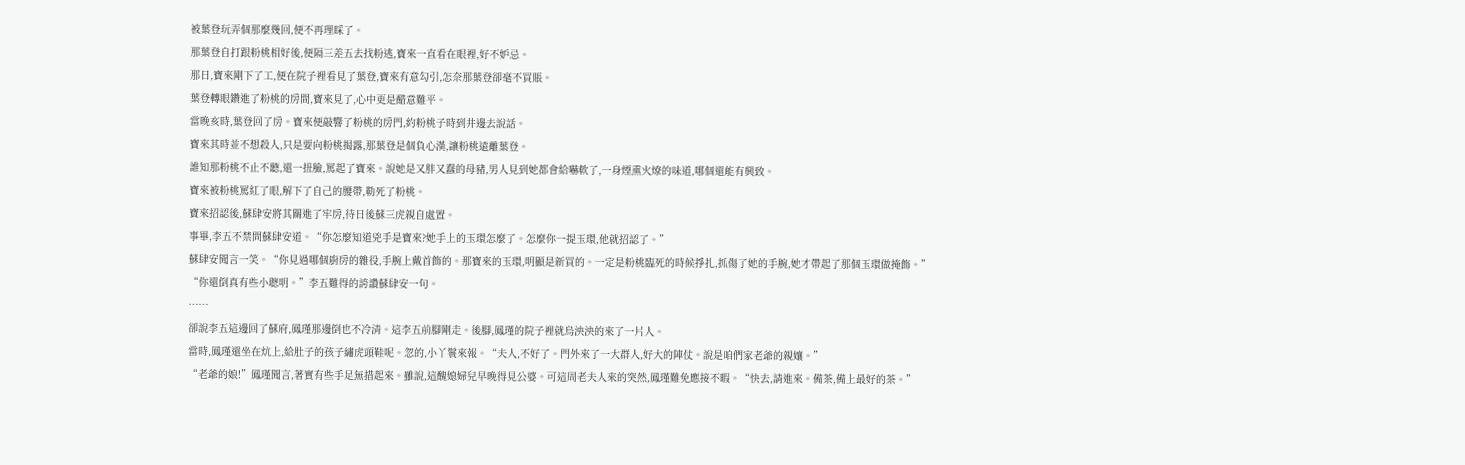被葉登玩弄個那麼幾回,便不再理睬了。
那葉登自打跟粉桃相好後,便隔三差五去找粉逃,寶來一直看在眼裡,好不妒忌。
那日,寶來剛下了工,便在院子裡看見了葉登,寶來有意勾引,怎奈那葉登卻毫不買賬。
葉登轉眼鑽進了粉桃的房間,寶來見了,心中更是醋意難平。
當晚亥時,葉登回了房。寶來便敲響了粉桃的房門,約粉桃子時到井邊去說話。
寶來其時並不想殺人,只是要向粉桃揭露,那葉登是個負心漢,讓粉桃遠離葉登。
誰知那粉桃不止不聽,還一扭臉,罵起了寶來。說她是又胖又蠢的母豬,男人見到她都會給嚇軟了,一身煙熏火燎的味道,哪個還能有興致。
寶來被粉桃罵紅了眼,解下了自己的腰帶,勒死了粉桃。
寶來招認後,蘇肆安將其關進了牢房,待日後蘇三虎親自處置。
事畢,李五不禁問蘇肆安道。“你怎麼知道兇手是寶來?她手上的玉環怎麼了。怎麼你一提玉環,他就招認了。”
蘇肆安聞言一笑。“你見過哪個廚房的雜役,手腕上戴首飾的。那寶來的玉環,明顯是新買的。一定是粉桃臨死的時候掙扎,抓傷了她的手腕,她才帶起了那個玉環做掩飾。”
“你還倒真有些小聰明。”李五難得的誇讚蘇肆安一句。
……
卻說李五這邊回了蘇府,鳳瑾那邊倒也不冷清。這李五前腳剛走。後腳,鳳瑾的院子裡就烏泱泱的來了一片人。
當時,鳳瑾還坐在炕上,給肚子的孩子繡虎頭鞋呢。忽的,小丫鬟來報。“夫人,不好了。門外來了一大群人,好大的陣仗。說是咱們家老爺的親孃。”
“老爺的娘!”鳳瑾聞言,著實有些手足無措起來。雖說,這醜媳婦兒早晚得見公婆。可這周老夫人來的突然,鳳瑾難免應接不暇。“快去,請進來。備茶,備上最好的茶。”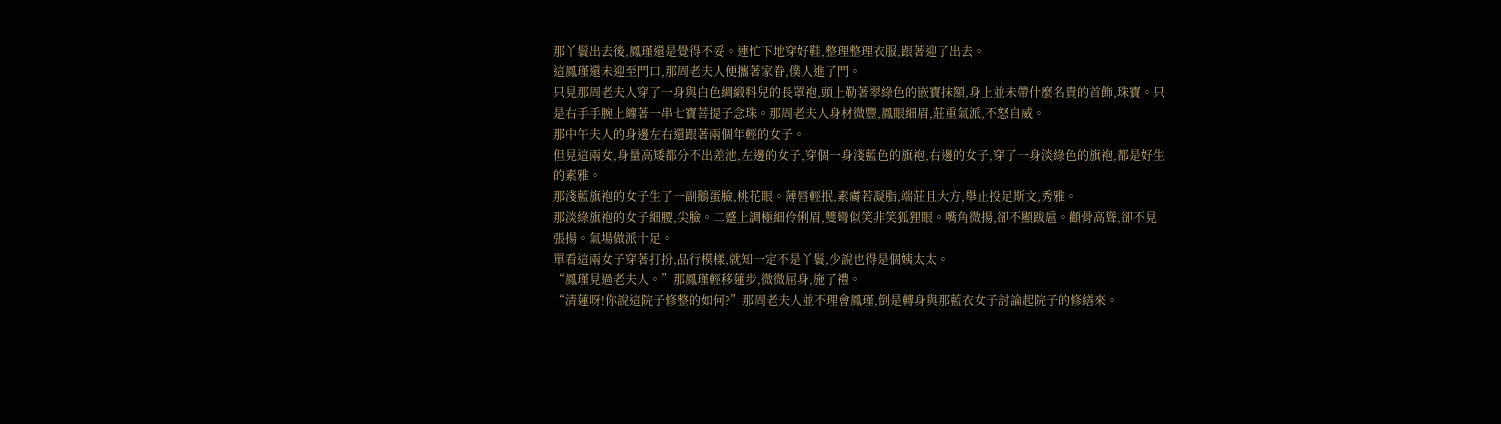那丫鬟出去後,鳳瑾還是覺得不妥。連忙下地穿好鞋,整理整理衣服,跟著迎了出去。
這鳳瑾還未迎至門口,那周老夫人便攜著家眷,僕人進了門。
只見那周老夫人穿了一身與白色綢緞料兒的長罩袍,頭上勒著翠綠色的嵌寶抹額,身上並未帶什麼名貴的首飾,珠寶。只是右手手腕上纏著一串七寶菩提子念珠。那周老夫人身材微豐,鳳眼細眉,莊重氣派,不怒自威。
那中午夫人的身邊左右還跟著兩個年輕的女子。
但見這兩女,身量高矮都分不出差池,左邊的女子,穿個一身淺藍色的旗袍,右邊的女子,穿了一身淡綠色的旗袍,都是好生的素雅。
那淺藍旗袍的女子生了一副鵝蛋臉,桃花眼。薄唇輕抿,素膚若凝脂,端莊且大方,舉止投足斯文,秀雅。
那淡綠旗袍的女子細腰,尖臉。二蹙上調極細伶俐眉,雙彎似笑非笑狐狸眼。嘴角微揚,卻不顯跋扈。顴骨高聳,卻不見張揚。氣場做派十足。
單看這兩女子穿著打扮,品行模樣,就知一定不是丫鬟,少說也得是個姨太太。
“鳳瑾見過老夫人。”那鳳瑾輕移蓮步,微微屈身,施了禮。
“清蓮呀!你說這院子修整的如何?”那周老夫人並不理會鳳瑾,倒是轉身與那藍衣女子討論起院子的修繕來。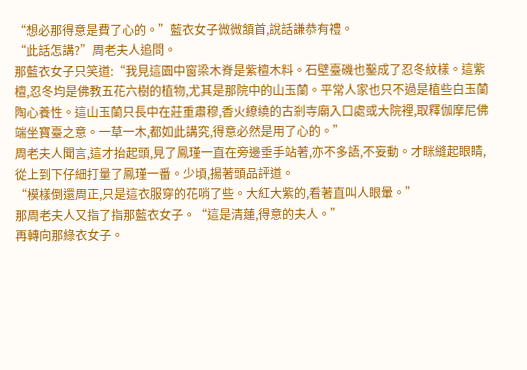“想必那得意是費了心的。”藍衣女子微微頷首,說話謙恭有禮。
“此話怎講?”周老夫人追問。
那藍衣女子只笑道:“我見這園中窗梁木脊是紫檀木料。石壁臺磯也鑿成了忍冬紋樣。這紫檀,忍冬均是佛教五花六樹的植物,尤其是那院中的山玉蘭。平常人家也只不過是植些白玉蘭陶心養性。這山玉蘭只長中在莊重肅穆,香火繚繞的古剎寺廟入口處或大院裡,取釋伽摩尼佛端坐寶臺之意。一草一木,都如此講究,得意必然是用了心的。”
周老夫人聞言,這才抬起頭,見了鳳瑾一直在旁邊垂手站著,亦不多語,不妄動。才眯縫起眼睛,從上到下仔細打量了鳳瑾一番。少頃,揚著頭品評道。
“模樣倒還周正,只是這衣服穿的花哨了些。大紅大紫的,看著直叫人眼暈。”
那周老夫人又指了指那藍衣女子。“這是清蓮,得意的夫人。”
再轉向那綠衣女子。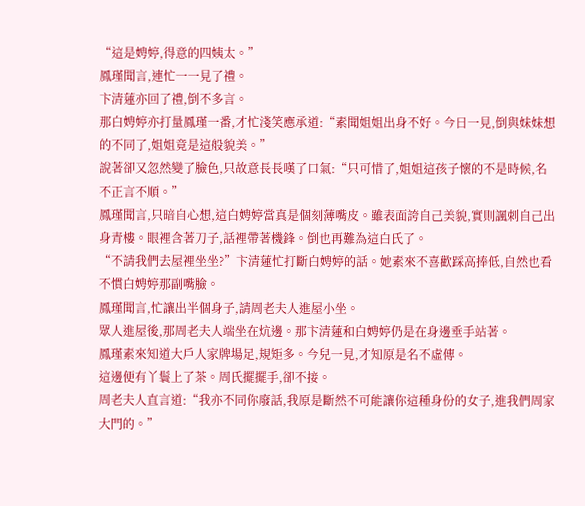“這是娉婷,得意的四姨太。”
鳳瑾聞言,連忙一一見了禮。
卞清蓮亦回了禮,倒不多言。
那白娉婷亦打量鳳瑾一番,才忙淺笑應承道:“素聞姐姐出身不好。今日一見,倒與妹妹想的不同了,姐姐竟是這般貌美。”
說著卻又忽然變了臉色,只故意長長嘆了口氣:“只可惜了,姐姐這孩子懷的不是時候,名不正言不順。”
鳳瑾聞言,只暗自心想,這白娉婷當真是個刻薄嘴皮。雖表面誇自己美貌,實則諷刺自己出身青樓。眼裡含著刀子,話裡帶著機鋒。倒也再難為這白氏了。
“不請我們去屋裡坐坐?”卞清蓮忙打斷白娉婷的話。她素來不喜歡踩高捧低,自然也看不慣白娉婷那副嘴臉。
鳳瑾聞言,忙讓出半個身子,請周老夫人進屋小坐。
眾人進屋後,那周老夫人端坐在炕邊。那卞清蓮和白娉婷仍是在身邊垂手站著。
鳳瑾素來知道大戶人家牌場足,規矩多。今兒一見,才知原是名不虛傳。
這邊便有丫鬟上了茶。周氏擺擺手,卻不接。
周老夫人直言道:“我亦不同你廢話,我原是斷然不可能讓你這種身份的女子,進我們周家大門的。”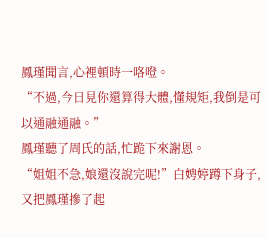鳳瑾聞言,心裡頓時一咯噔。
“不過,今日見你還算得大體,懂規矩,我倒是可以通融通融。”
鳳瑾聽了周氏的話,忙跪下來謝恩。
“姐姐不急,娘還沒說完呢!”白娉婷蹲下身子,又把鳳瑾摻了起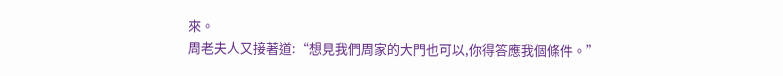來。
周老夫人又接著道:“想見我們周家的大門也可以,你得答應我個條件。”